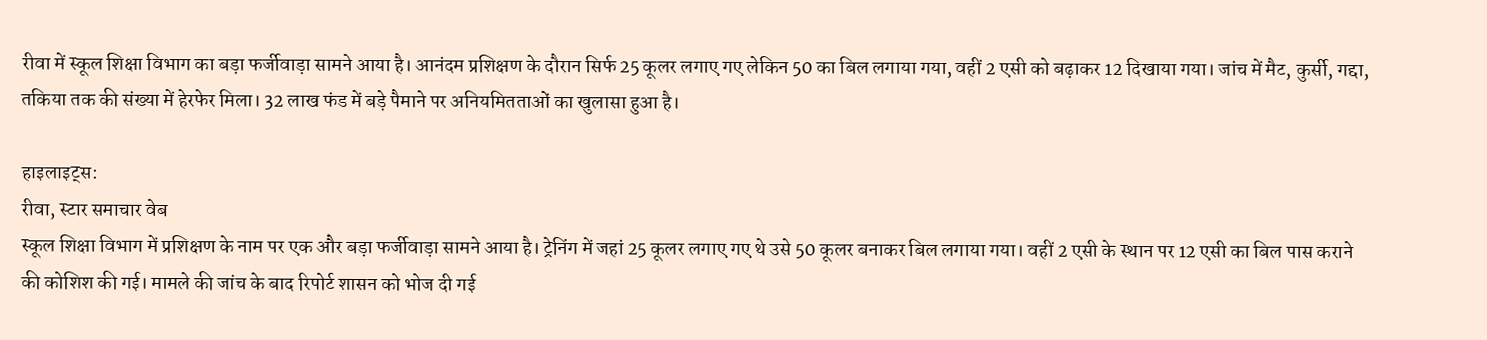रीवा में स्कूल शिक्षा विभाग का बड़ा फर्जीवाड़ा सामने आया है। आनंदम प्रशिक्षण के दौरान सिर्फ 25 कूलर लगाए गए लेकिन 50 का बिल लगाया गया, वहीं 2 एसी को बढ़ाकर 12 दिखाया गया। जांच में मैट, कुर्सी, गद्दा, तकिया तक की संख्या में हेरफेर मिला। 32 लाख फंड में बड़े पैमाने पर अनियमितताओं का खुलासा हुआ है।

हाइलाइट्स:
रीवा, स्टार समाचार वेब
स्कूल शिक्षा विभाग में प्रशिक्षण के नाम पर एक और बड़ा फर्जीवाड़ा सामने आया है। ट्रेनिंग में जहां 25 कूलर लगाए गए थे उसे 50 कूलर बनाकर बिल लगाया गया। वहीं 2 एसी के स्थान पर 12 एसी का बिल पास कराने की कोशिश की गई। मामले की जांच के बाद रिपोर्ट शासन को भोज दी गई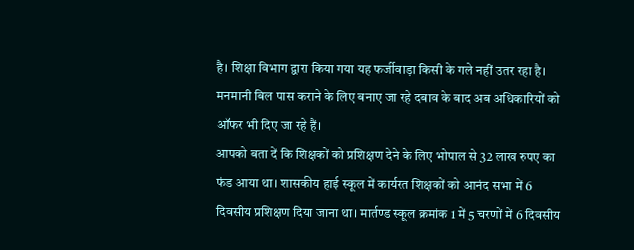है। शिक्षा विभाग द्वारा किया गया यह फर्जीवाड़ा किसी के गले नहीं उतर रहा है। मनमानी बिल पास कराने के लिए बनाए जा रहे दबाव के बाद अब अधिकारियों को ऑफर भी दिए जा रहे हैं।
आपको बता दें कि शिक्षकों को प्रशिक्षण देने के लिए भोपाल से 32 लाख रुपए का फंड आया था। शासकीय हाई स्कूल में कार्यरत शिक्षकों को आनंद सभा में 6 दिवसीय प्रशिक्षण दिया जाना था। मार्तण्ड स्कूल क्रमांक 1 में 5 चरणों में 6 दिवसीय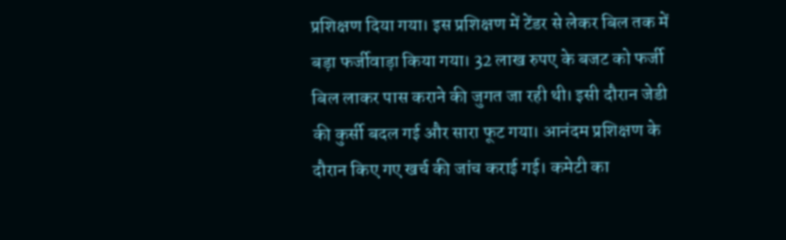प्रशिक्षण दिया गया। इस प्रशिक्षण में टेंडर से लेकर बिल तक में बड़ा फर्जीवाड़ा किया गया। 32 लाख रुपए के बजट को फर्जी बिल लाकर पास कराने की जुगत जा रही थी। इसी दौरान जेडी की कुर्सी बदल गई और सारा फूट गया। आनंदम प्रशिक्षण के दौरान किए गए खर्च की जांच कराई गई। कमेटी का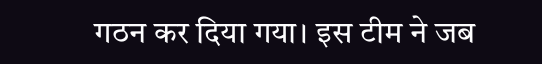गठन कर दिया गया। इस टीम ने जब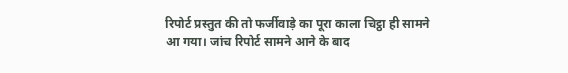रिपोर्ट प्रस्तुत की तो फर्जीवाड़े का पूरा काला चिट्ठा ही सामने आ गया। जांच रिपोर्ट सामने आने के बाद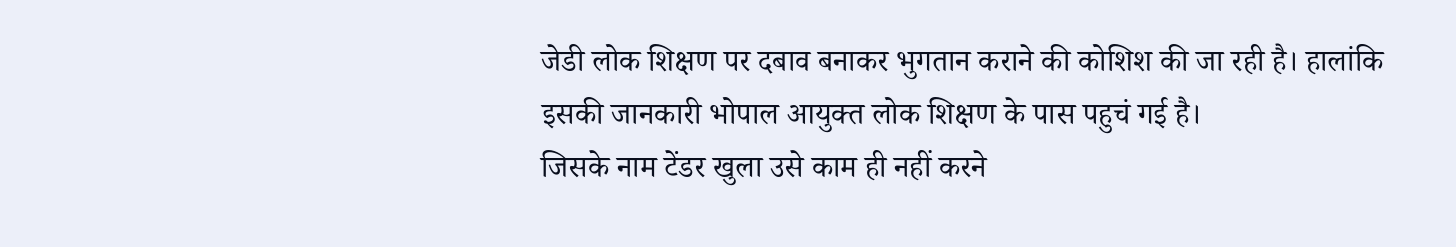जेडी लोक शिक्षण पर दबाव बनाकर भुगतान कराने की कोशिश की जा रही है। हालांकि इसकी जानकारी भोपाल आयुक्त लोक शिक्षण के पास पहुचं गई है।
जिसके नाम टेंडर खुला उसे काम ही नहीं करने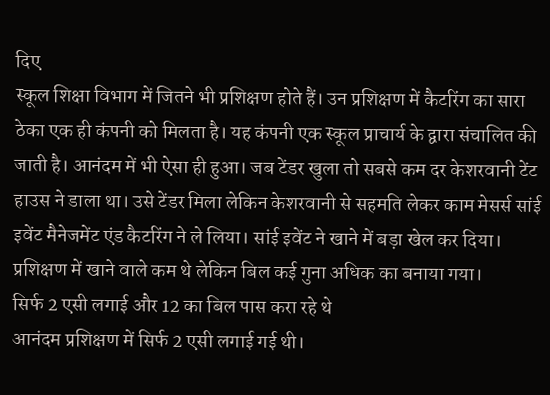दिए
स्कूल शिक्षा विभाग में जितने भी प्रशिक्षण होते हैं। उन प्रशिक्षण में कैटरिंग का सारा ठेका एक ही कंपनी को मिलता है। यह कंपनी एक स्कूल प्राचार्य के द्वारा संचालित की जाती है। आनंदम में भी ऐसा ही हुआ। जब टेंडर खुला तो सबसे कम दर केशरवानी टेंट हाउस ने डाला था। उसे टेंडर मिला लेकिन केशरवानी से सहमति लेकर काम मेसर्स सांई इवेंट मैनेजमेंट एंड कैटरिंग ने ले लिया। सांई इवेंट ने खाने में बड़ा खेल कर दिया। प्रशिक्षण में खाने वाले कम थे लेकिन बिल कई गुना अधिक का बनाया गया।
सिर्फ 2 एसी लगाई और 12 का बिल पास करा रहे थे
आनंदम प्रशिक्षण में सिर्फ 2 एसी लगाई गई थी।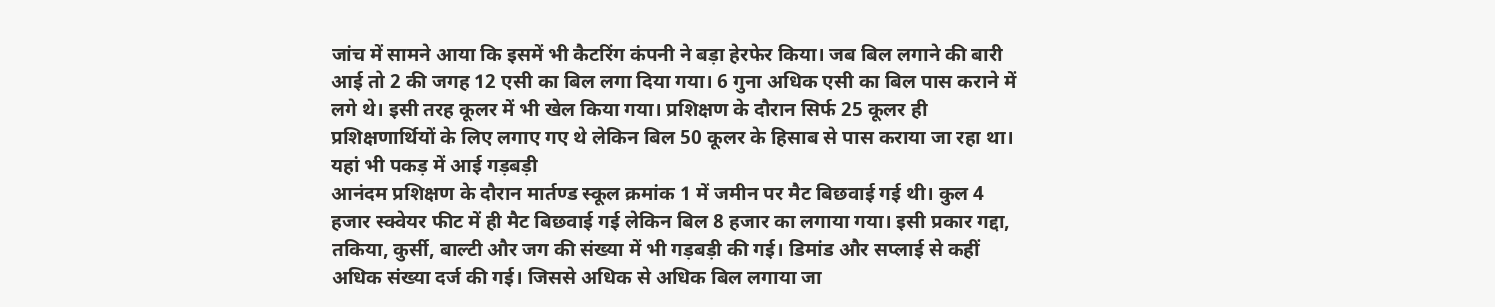जांच में सामने आया कि इसमें भी कैटरिंग कंपनी ने बड़ा हेरफेर किया। जब बिल लगाने की बारी आई तो 2 की जगह 12 एसी का बिल लगा दिया गया। 6 गुना अधिक एसी का बिल पास कराने में लगे थे। इसी तरह कूलर में भी खेल किया गया। प्रशिक्षण के दौरान सिर्फ 25 कूलर ही प्रशिक्षणार्थियों के लिए लगाए गए थे लेकिन बिल 50 कूलर के हिसाब से पास कराया जा रहा था।
यहां भी पकड़ में आई गड़बड़ी
आनंदम प्रशिक्षण के दौरान मार्तण्ड स्कूल क्रमांक 1 में जमीन पर मैट बिछवाई गई थी। कुल 4 हजार स्क्वेयर फीट में ही मैट बिछवाई गई लेकिन बिल 8 हजार का लगाया गया। इसी प्रकार गद्दा, तकिया, कुर्सी, बाल्टी और जग की संख्या में भी गड़बड़ी की गई। डिमांड और सप्लाई से कहीं अधिक संख्या दर्ज की गई। जिससे अधिक से अधिक बिल लगाया जा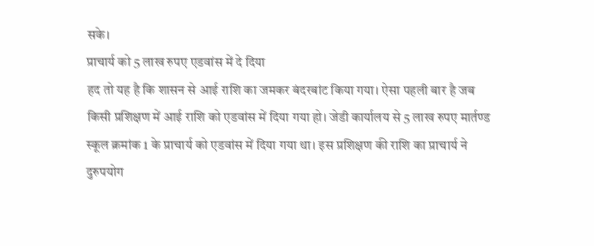सके।
प्राचार्य को 5 लाख रुपए एडवांस में दे दिया
हद तो यह है कि शासन से आई राशि का जमकर बंदरबांट किया गया। ऐसा पहली बार है जब किसी प्रशिक्षण में आई राशि को एडवांस में दिया गया हो। जेडी कार्यालय से 5 लाख रुपए मार्तण्ड स्कूल क्रमांक 1 के प्राचार्य को एडवांस में दिया गया था। इस प्रशिक्षण की राशि का प्राचार्य ने दुरुपयोग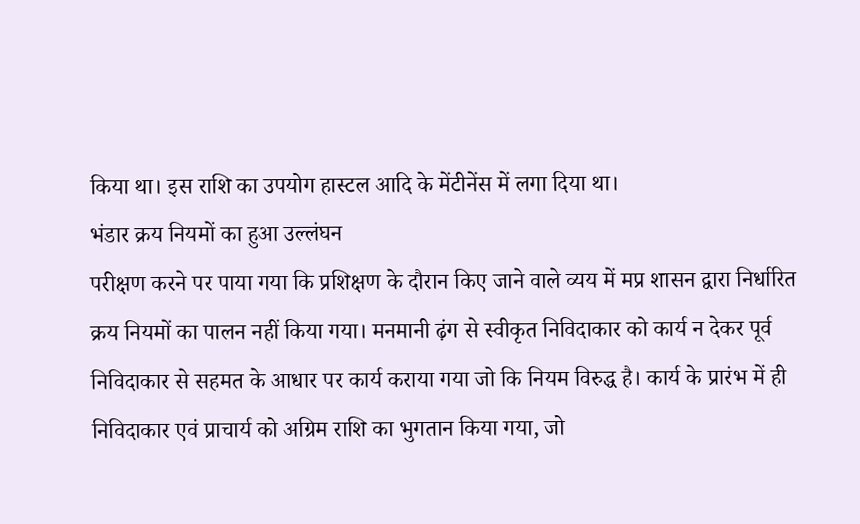किया था। इस राशि का उपयोग हास्टल आदि के मेंटीनेंस में लगा दिया था।
भंडार क्रय नियमों का हुआ उल्लंघन
परीक्षण करने पर पाया गया कि प्रशिक्षण के दौरान किए जाने वाले व्यय में मप्र शासन द्वारा निर्धारित क्रय नियमों का पालन नहीं किया गया। मनमानी ढ़ंग से स्वीकृत निविदाकार को कार्य न देकर पूर्व निविदाकार से सहमत के आधार पर कार्य कराया गया जो कि नियम विरुद्ध है। कार्य के प्रारंभ में ही निविदाकार एवं प्राचार्य को अग्रिम राशि का भुगतान किया गया, जो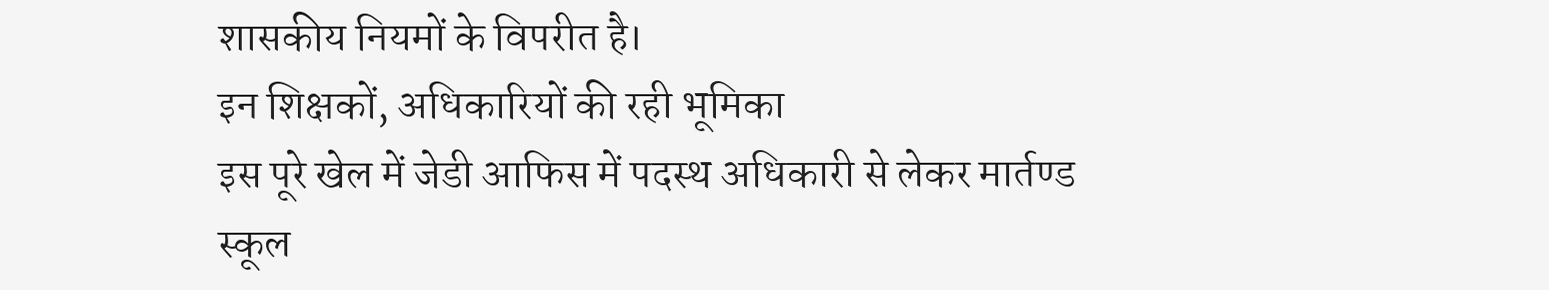शासकीय नियमों के विपरीत है।
इन शिक्षकों, अधिकारियों की रही भूमिका
इस पूरे खेल में जेडी आफिस में पदस्थ अधिकारी से लेकर मार्तण्ड स्कूल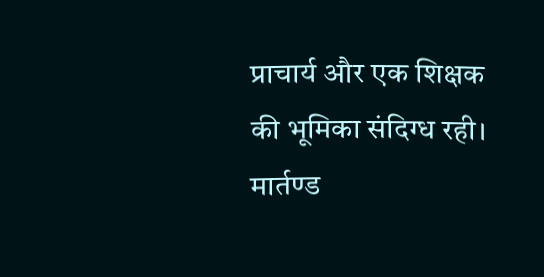प्राचार्य और एक शिक्षक की भूमिका संदिग्ध रही। मार्तण्ड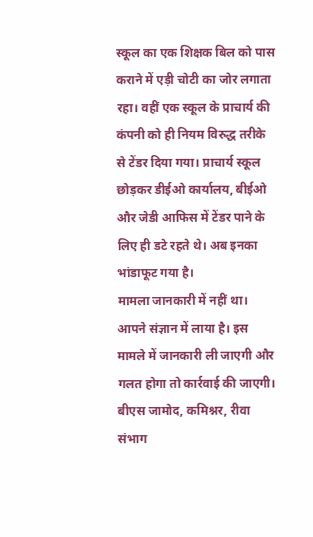स्कूल का एक शिक्षक बिल को पास कराने में एड़ी चोटी का जोर लगाता रहा। वहीं एक स्कूल के प्राचार्य की कंपनी को ही नियम विरुद्ध तरीके से टेंडर दिया गया। प्राचार्य स्कूल छोड़कर डीईओ कार्यालय, बीईओ और जेडी आफिस में टेंडर पाने के लिए ही डटे रहते थे। अब इनका भांडाफूट गया है।
मामला जानकारी में नहीं था। आपने संज्ञान में लाया है। इस मामले में जानकारी ली जाएगी और गलत होगा तो कार्रवाई की जाएगी।
बीएस जामोद, कमिश्नर, रीवा संभाग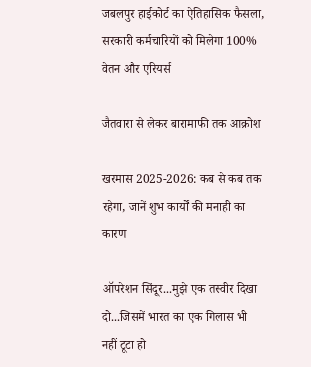जबलपुर हाईकोर्ट का ऐतिहासिक फैसला, सरकारी कर्मचारियों को मिलेगा 100% वेतन और एरियर्स

जैतवारा से लेकर बारामाफी तक आक्रोश

खरमास 2025-2026: कब से कब तक रहेगा, जानें शुभ कार्यों की मनाही का कारण

ऑपरेशन सिंदूर...मुझे एक तस्वीर दिखा दो...जिसमें भारत का एक गिलास भी नहीं टूटा हो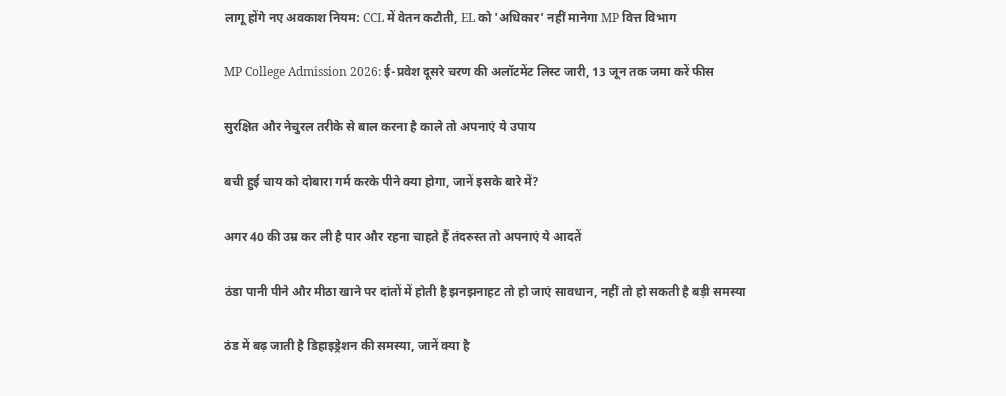लागू होंगे नए अवकाश नियम: CCL में वेतन कटौती, EL को 'अधिकार' नहीं मानेगा MP वित्त विभाग

MP College Admission 2026: ई-प्रवेश दूसरे चरण की अलॉटमेंट लिस्ट जारी, 13 जून तक जमा करें फीस

सुरक्षित और नेचुरल तरीके से बाल करना है काले तो अपनाएं ये उपाय

बची हुई चाय को दोबारा गर्म करके पीने क्या होगा, जानें इसके बारे में?

अगर 40 की उम्र कर ली है पार और रहना चाहते हैं तंदरुस्त तो अपनाएं ये आदतें

ठंडा पानी पीने और मीठा खाने पर दांतों में होती है झनझनाहट तो हो जाएं सावधान, नहीं तो हो सकती है बड़ी समस्या

ठंड में बढ़ जाती है डिहाइड्रेशन की समस्या, जानें क्या है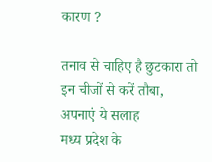कारण ?

तनाव से चाहिए है छुटकारा तो इन चीजों से करें तौबा, अपनाएं ये सलाह
मध्य प्रदेश के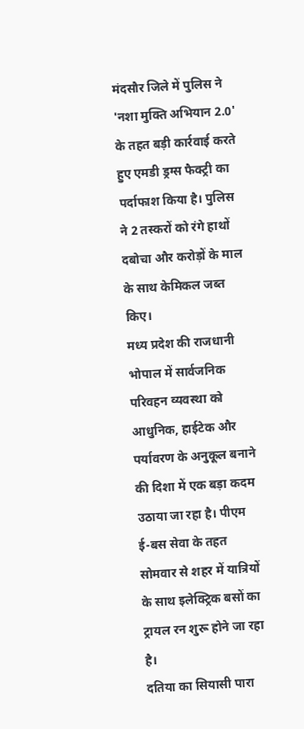मंदसौर जिले में पुलिस ने 'नशा मुक्ति अभियान 2.0' के तहत बड़ी कार्रवाई करते हुए एमडी ड्रग्स फैक्ट्री का पर्दाफाश किया है। पुलिस ने 2 तस्करों को रंगे हाथों दबोचा और करोड़ों के माल के साथ केमिकल जब्त किए।
मध्य प्रदेश की राजधानी भोपाल में सार्वजनिक परिवहन व्यवस्था को आधुनिक, हाईटेक और पर्यावरण के अनुकूल बनाने की दिशा में एक बड़ा कदम उठाया जा रहा है। पीएम ई-बस सेवा के तहत सोमवार से शहर में यात्रियों के साथ इलेक्ट्रिक बसों का ट्रायल रन शुरू होने जा रहा है।
दतिया का सियासी पारा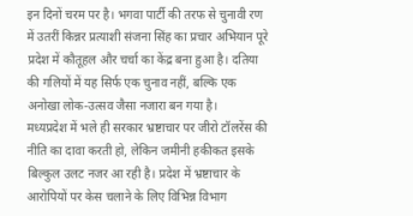इन दिनों चरम पर है। भगवा पार्टी की तरफ से चुनावी रण में उतरीं किन्नर प्रत्याशी संजना सिंह का प्रचार अभियान पूरे प्रदेश में कौतूहल और चर्चा का केंद्र बना हुआ है। दतिया की गलियों में यह सिर्फ एक चुनाव नहीं, बल्कि एक अनोखा लोक-उत्सव जैसा नजारा बन गया है।
मध्यप्रदेश में भले ही सरकार भ्रष्टाचार पर जीरो टॉलरेंस की नीति का दावा करती हो, लेकिन जमीनी हकीकत इसके बिल्कुल उलट नजर आ रही है। प्रदेश में भ्रष्टाचार के आरोपियों पर केस चलाने के लिए विभिन्न विभाग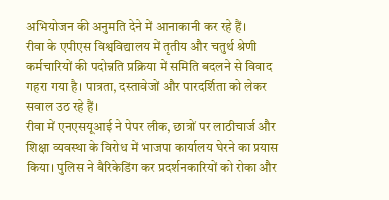अभियोजन की अनुमति देने में आनाकानी कर रहे हैं।
रीवा के एपीएस विश्वविद्यालय में तृतीय और चतुर्थ श्रेणी कर्मचारियों की पदोन्नति प्रक्रिया में समिति बदलने से विवाद गहरा गया है। पात्रता, दस्तावेजों और पारदर्शिता को लेकर सवाल उठ रहे हैं।
रीवा में एनएसयूआई ने पेपर लीक, छात्रों पर लाठीचार्ज और शिक्षा व्यवस्था के विरोध में भाजपा कार्यालय घेरने का प्रयास किया। पुलिस ने बैरिकेडिंग कर प्रदर्शनकारियों को रोका और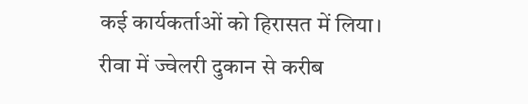कई कार्यकर्ताओं को हिरासत में लिया।
रीवा में ज्वेलरी दुकान से करीब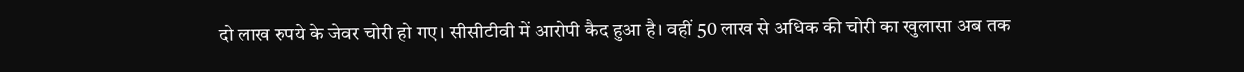दो लाख रुपये के जेवर चोरी हो गए। सीसीटीवी में आरोपी कैद हुआ है। वहीं 50 लाख से अधिक की चोरी का खुलासा अब तक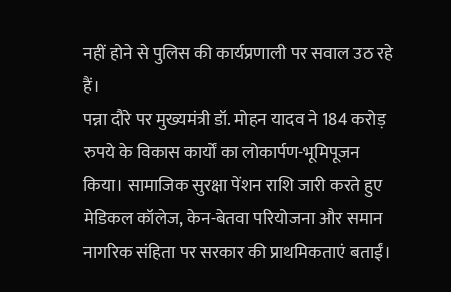नहीं होने से पुलिस की कार्यप्रणाली पर सवाल उठ रहे हैं।
पन्ना दौरे पर मुख्यमंत्री डॉ. मोहन यादव ने 184 करोड़ रुपये के विकास कार्यों का लोकार्पण-भूमिपूजन किया। सामाजिक सुरक्षा पेंशन राशि जारी करते हुए मेडिकल कॉलेज, केन-बेतवा परियोजना और समान नागरिक संहिता पर सरकार की प्राथमिकताएं बताईं।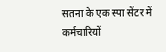सतना के एक स्पा सेंटर में कर्मचारियों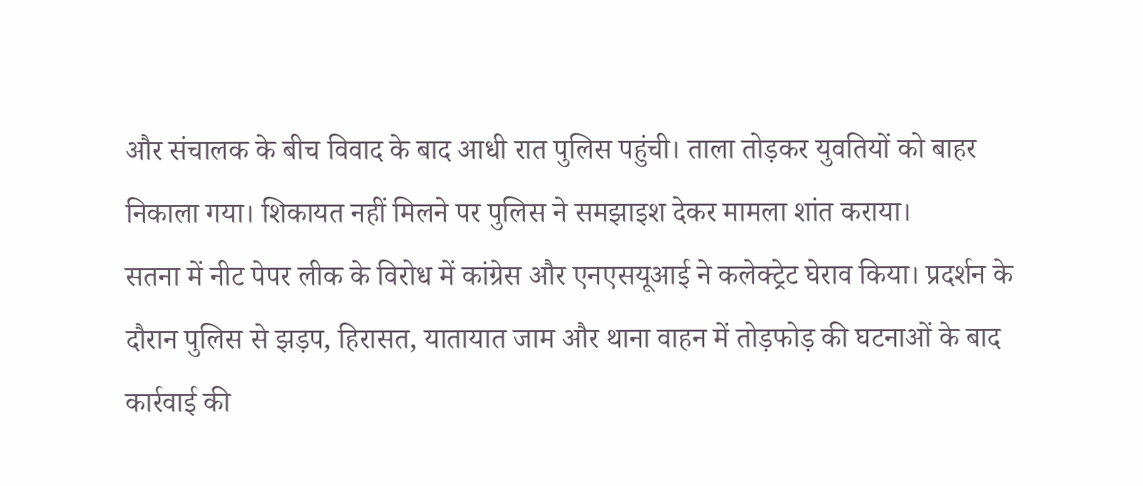और संचालक के बीच विवाद के बाद आधी रात पुलिस पहुंची। ताला तोड़कर युवतियों को बाहर निकाला गया। शिकायत नहीं मिलने पर पुलिस ने समझाइश देकर मामला शांत कराया।
सतना में नीट पेपर लीक के विरोध में कांग्रेस और एनएसयूआई ने कलेक्ट्रेट घेराव किया। प्रदर्शन के दौरान पुलिस से झड़प, हिरासत, यातायात जाम और थाना वाहन में तोड़फोड़ की घटनाओं के बाद कार्रवाई की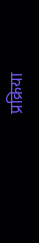प्रक्रिया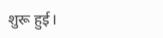शुरू हुई।